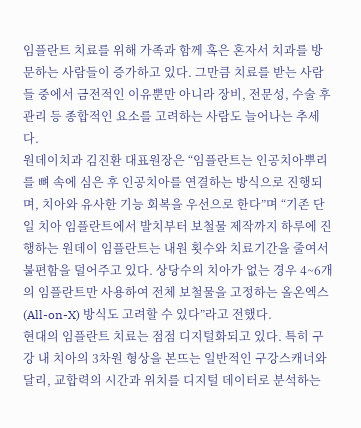임플란트 치료를 위해 가족과 함께 혹은 혼자서 치과를 방문하는 사람들이 증가하고 있다. 그만큼 치료를 받는 사람들 중에서 금전적인 이유뿐만 아니라 장비, 전문성, 수술 후 관리 등 종합적인 요소를 고려하는 사람도 늘어나는 추세다.
원데이치과 김진환 대표원장은 “임플란트는 인공치아뿌리를 뼈 속에 심은 후 인공치아를 연결하는 방식으로 진행되며, 치아와 유사한 기능 회복을 우선으로 한다”며 “기존 단일 치아 임플란트에서 발치부터 보철물 제작까지 하루에 진행하는 원데이 임플란트는 내원 횟수와 치료기간을 줄여서 불편함을 덜어주고 있다. 상당수의 치아가 없는 경우 4~6개의 임플란트만 사용하여 전체 보철물을 고정하는 올온엑스(All-on-X) 방식도 고려할 수 있다”라고 전했다.
현대의 임플란트 치료는 점점 디지털화되고 있다. 특히 구강 내 치아의 3차원 형상을 본뜨는 일반적인 구강스캐너와 달리, 교합력의 시간과 위치를 디지털 데이터로 분석하는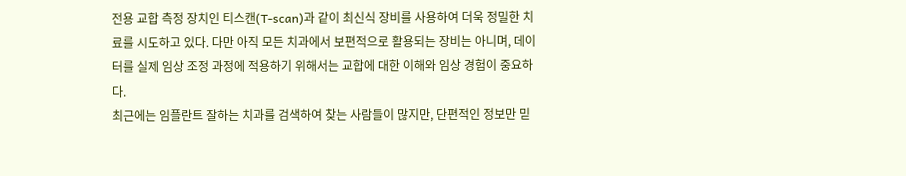전용 교합 측정 장치인 티스캔(T-scan)과 같이 최신식 장비를 사용하여 더욱 정밀한 치료를 시도하고 있다. 다만 아직 모든 치과에서 보편적으로 활용되는 장비는 아니며, 데이터를 실제 임상 조정 과정에 적용하기 위해서는 교합에 대한 이해와 임상 경험이 중요하다.
최근에는 임플란트 잘하는 치과를 검색하여 찾는 사람들이 많지만, 단편적인 정보만 믿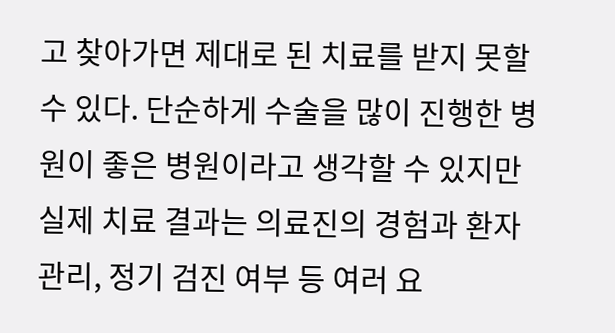고 찾아가면 제대로 된 치료를 받지 못할 수 있다. 단순하게 수술을 많이 진행한 병원이 좋은 병원이라고 생각할 수 있지만 실제 치료 결과는 의료진의 경험과 환자 관리, 정기 검진 여부 등 여러 요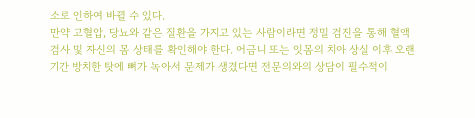소로 인하여 바뀔 수 있다.
만약 고혈압, 당뇨와 같은 질환을 가지고 있는 사람이라면 정밀 검진을 통해 혈액검사 및 자신의 몸 상태를 확인해야 한다. 어금니 또는 잇몸의 치아 상실 이후 오랜 기간 방치한 탓에 뼈가 녹아서 문제가 생겼다면 전문의와의 상담이 필수적이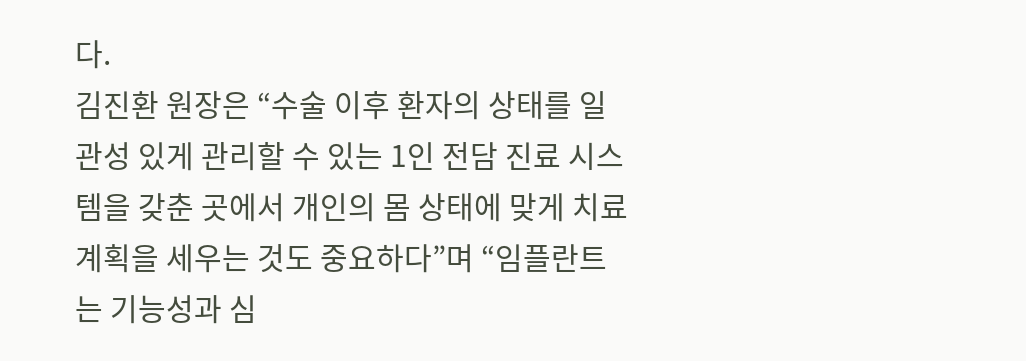다.
김진환 원장은 “수술 이후 환자의 상태를 일관성 있게 관리할 수 있는 1인 전담 진료 시스템을 갖춘 곳에서 개인의 몸 상태에 맞게 치료 계획을 세우는 것도 중요하다”며 “임플란트는 기능성과 심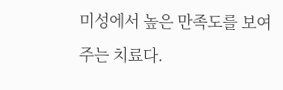미성에서 높은 만족도를 보여주는 치료다.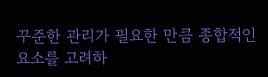꾸준한 관리가 필요한 만큼 종합적인 요소를 고려하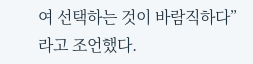여 선택하는 것이 바람직하다”라고 조언했다.